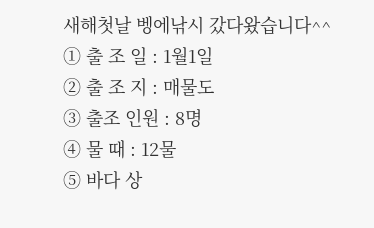새해첫날 벵에낚시 갔다왔습니다^^
① 출 조 일 : 1월1일
② 출 조 지 : 매물도
③ 출조 인원 : 8명
④ 물 때 : 12물
⑤ 바다 상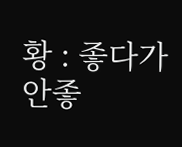황 : 좋다가 안좋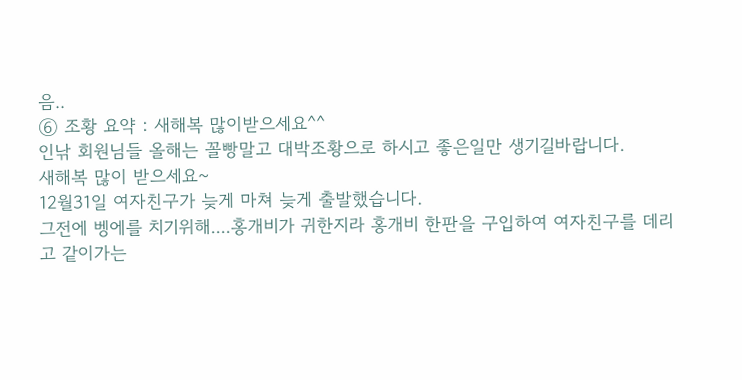음..
⑥ 조황 요약 : 새해복 많이받으세요^^
인낚 회원님들 올해는 꼴빵말고 대박조황으로 하시고 좋은일만 생기길바랍니다.
새해복 많이 받으세요~
12월31일 여자친구가 늦게 마쳐 늦게 출발했습니다.
그전에 벵에를 치기위해....홍개비가 귀한지라 홍개비 한판을 구입하여 여자친구를 데리고 같이가는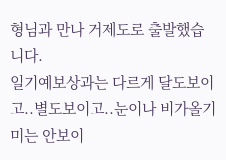형님과 만나 거제도로 출발했습니다.
일기예보상과는 다르게 달도보이고..별도보이고..눈이나 비가올기미는 안보이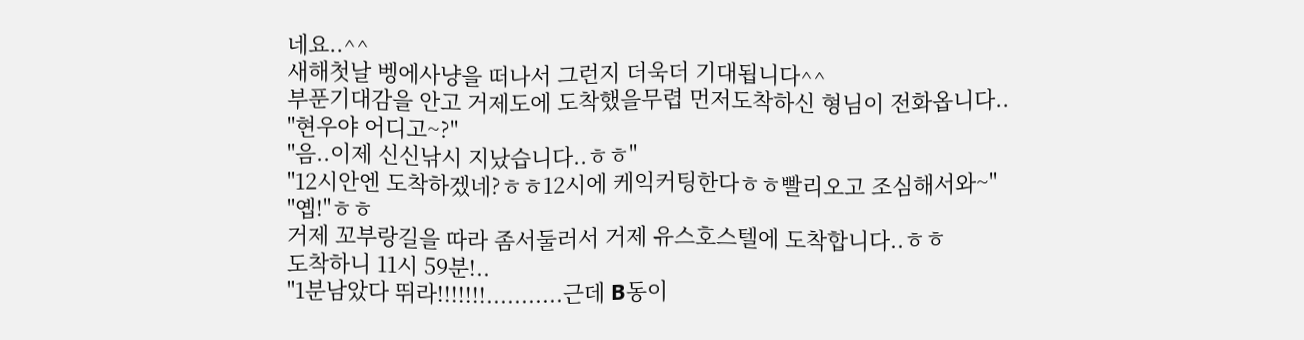네요..^^
새해첫날 벵에사냥을 떠나서 그런지 더욱더 기대됩니다^^
부푼기대감을 안고 거제도에 도착했을무렵 먼저도착하신 형님이 전화옵니다..
"현우야 어디고~?"
"음..이제 신신낚시 지났습니다..ㅎㅎ"
"12시안엔 도착하겠네?ㅎㅎ12시에 케익커팅한다ㅎㅎ빨리오고 조심해서와~"
"옙!"ㅎㅎ
거제 꼬부랑길을 따라 좀서둘러서 거제 유스호스텔에 도착합니다..ㅎㅎ
도착하니 11시 59분!..
"1분남았다 뛰라!!!!!!!...........근데 B동이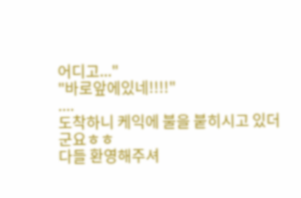어디고..."
"바로앞에있네!!!!"
....
도착하니 케익에 불을 붙히시고 있더군요ㅎㅎ
다들 환영해주셔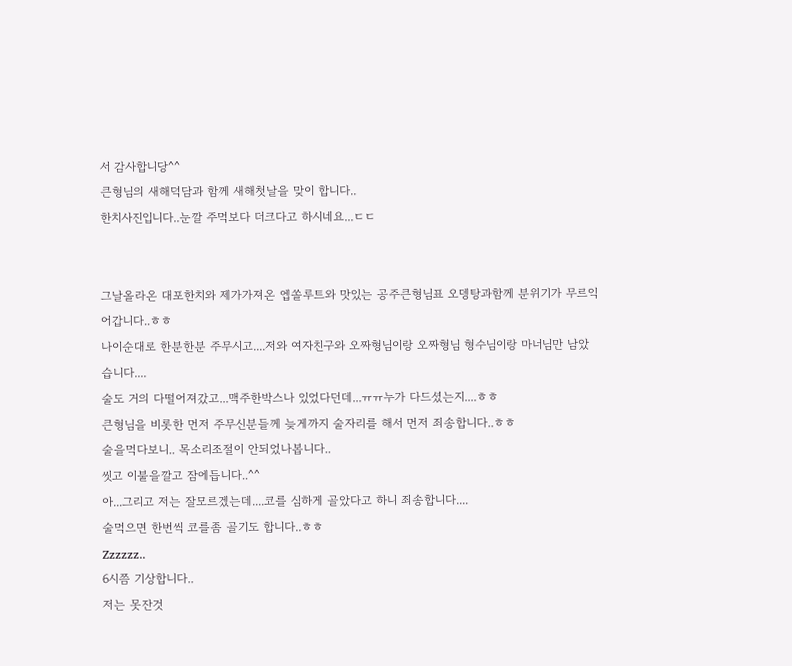서 감사합니당^^
큰형님의 새해덕담과 함께 새해첫날을 맞이 합니다..
한치사진입니다..눈깔 주먹보다 더크다고 하시네요...ㄷㄷ


그날올라온 대포한치와 제가가져온 엡쏠루트와 맛있는 공주큰형님표 오뎅탕과함께 분위기가 무르익어갑니다..ㅎㅎ
나이순대로 한분한분 주무시고....저와 여자친구와 오짜형님이랑 오짜형님 형수님이랑 마너님만 남았습니다....
술도 거의 다떨어져갔고...맥주한박스나 있었다던데...ㅠㅠ누가 다드셨는지....ㅎㅎ
큰형님을 비롯한 먼저 주무신분들께 늦게까지 술자리를 해서 먼저 죄송합니다..ㅎㅎ
술을먹다보니.. 목소리조절이 안되었나봅니다..
씻고 이불을깔고 잠에듭니다..^^
아...그리고 저는 잘모르겠는데....코를 심하게 골았다고 하니 죄송합니다....
술먹으면 한번씩 코를좀 골기도 합니다..ㅎㅎ
Zzzzzz..
6시쯤 기상합니다..
저는 못잔것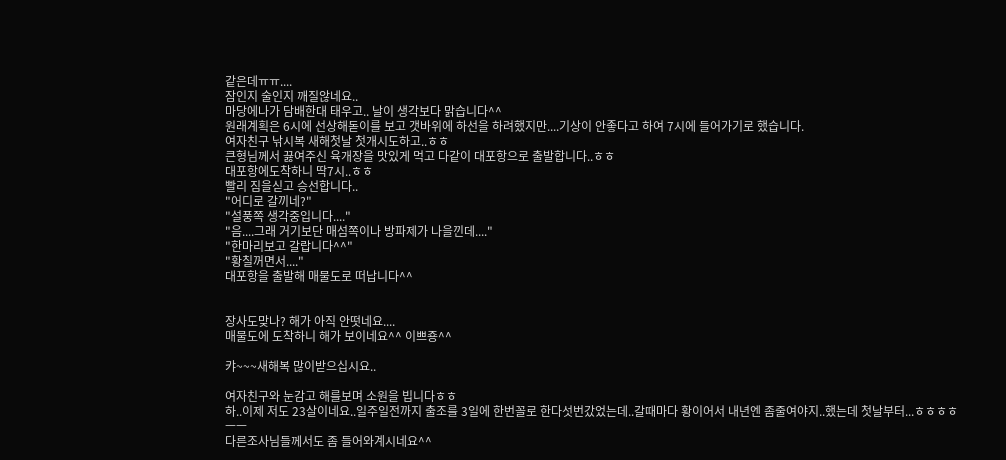같은데ㅠㅠ....
잠인지 술인지 깨질않네요..
마당에나가 담배한대 태우고.. 날이 생각보다 맑습니다^^
원래계획은 6시에 선상해돋이를 보고 갯바위에 하선을 하려했지만....기상이 안좋다고 하여 7시에 들어가기로 했습니다.
여자친구 낚시복 새해첫날 첫개시도하고..ㅎㅎ
큰형님께서 끓여주신 육개장을 맛있게 먹고 다같이 대포항으로 출발합니다..ㅎㅎ
대포항에도착하니 딱7시..ㅎㅎ
빨리 짐을싣고 승선합니다..
"어디로 갈끼네?"
"설풍쪽 생각중입니다...."
"음....그래 거기보단 매섬쪽이나 방파제가 나을낀데...."
"한마리보고 갈랍니다^^"
"황칠꺼면서...."
대포항을 출발해 매물도로 떠납니다^^


장사도맞나? 해가 아직 안떳네요....
매물도에 도착하니 해가 보이네요^^ 이쁘죵^^

캬~~~새해복 많이받으십시요..

여자친구와 눈감고 해를보며 소원을 빕니다ㅎㅎ
하..이제 저도 23살이네요..일주일전까지 출조를 3일에 한번꼴로 한다섯번갔었는데..갈때마다 황이어서 내년엔 좀줄여야지..했는데 첫날부터...ㅎㅎㅎㅎ ㅡㅡ
다른조사님들께서도 좀 들어와계시네요^^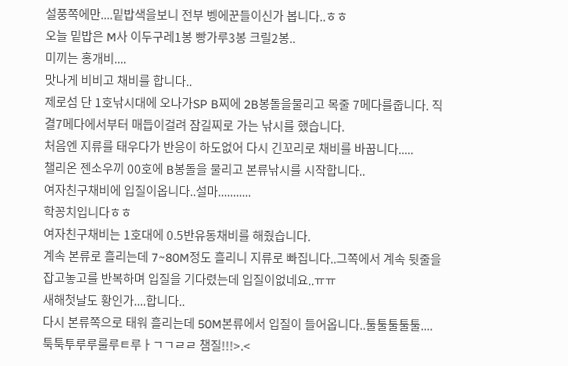설풍쪽에만....밑밥색을보니 전부 벵에꾼들이신가 봅니다..ㅎㅎ
오늘 밑밥은 M사 이두구레1봉 빵가루3봉 크릴2봉..
미끼는 홍개비....
맛나게 비비고 채비를 합니다..
제로섬 단 1호낚시대에 오나가SP B찌에 2B봉돌을물리고 목줄 7메다를줍니다. 직결7메다에서부터 매듭이걸려 잠길찌로 가는 낚시를 했습니다.
처음엔 지류를 태우다가 반응이 하도없어 다시 긴꼬리로 채비를 바꿉니다.....
챌리온 젠소우끼 00호에 B봉돌을 물리고 본류낚시를 시작합니다..
여자친구채비에 입질이옵니다..설마...........
학꽁치입니다ㅎㅎ
여자친구채비는 1호대에 0.5반유동채비를 해줬습니다.
계속 본류로 흘리는데 7~80M정도 흘리니 지류로 빠집니다..그쪽에서 계속 뒷줄을 잡고놓고를 반복하며 입질을 기다렸는데 입질이없네요..ㅠㅠ
새해첫날도 황인가....합니다..
다시 본류쪽으로 태워 흘리는데 50M본류에서 입질이 들어옵니다..툴툴툴툴툴....툭툭투루루룰루ㅌ루ㅏㄱㄱㄹㄹ 챔질!!!>.<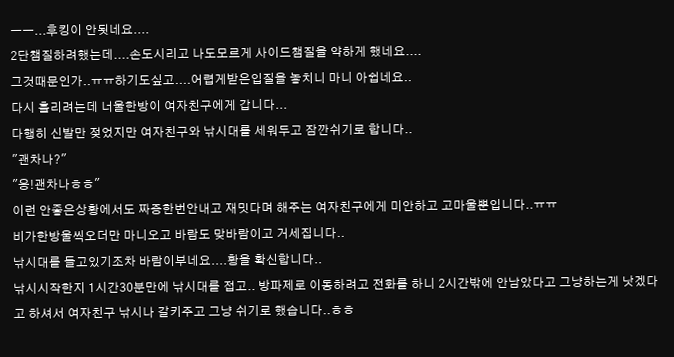ㅡㅡ...후킹이 안됫네요....
2단챔질하려했는데....손도시리고 나도모르게 사이드챔질을 약하게 했네요....
그것때문인가..ㅠㅠ하기도싶고....어렵게받은입질을 놓치니 마니 아쉽네요..
다시 흘리려는데 너울한방이 여자친구에게 갑니다...
다행히 신발만 젖었지만 여자친구와 낚시대를 세워두고 잠깐쉬기로 합니다..
"괜차나?"
"응!괜차나ㅎㅎ"
이런 안좋은상황에서도 짜증한번안내고 재밋다며 해주는 여자친구에게 미안하고 고마울뿐입니다..ㅠㅠ
비가한방울씩오더만 마니오고 바람도 맞바람이고 거세집니다..
낚시대를 들고있기조차 바람이부네요....황을 확신합니다..
낚시시작한지 1시간30분만에 낚시대를 접고.. 방파제로 이동하려고 전화를 하니 2시간밖에 안남았다고 그냥하는게 낫겠다고 하셔서 여자친구 낚시나 갈키주고 그냥 쉬기로 했습니다..ㅎㅎ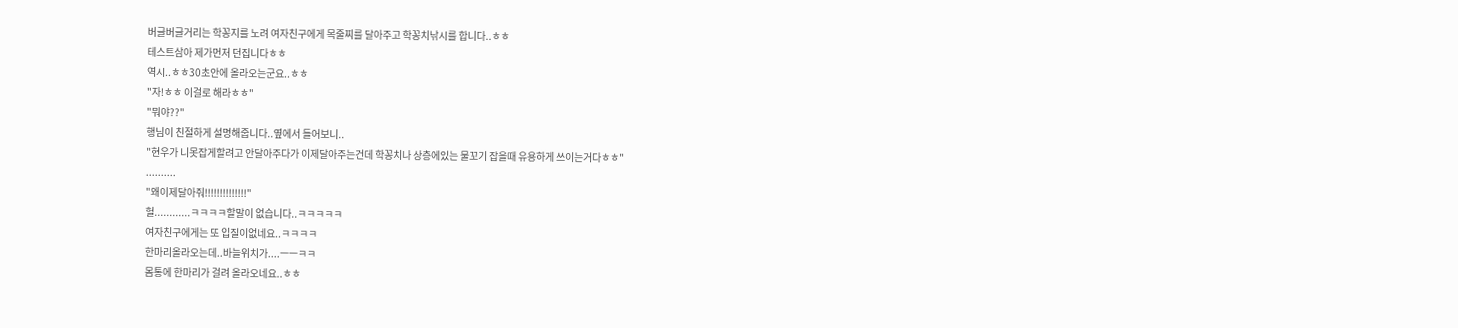버글버글거리는 학꽁지를 노려 여자친구에게 목줄찌를 달아주고 학꽁치낚시를 합니다..ㅎㅎ
테스트삼아 제가먼저 던집니다ㅎㅎ
역시..ㅎㅎ30초안에 올라오는군요..ㅎㅎ
"자!ㅎㅎ 이걸로 해라ㅎㅎ"
"뭐야??"
행님이 친절하게 설명해줍니다..옆에서 들어보니..
"현우가 니못잡게할려고 안달아주다가 이제달아주는건데 학꽁치나 상층에있는 물꼬기 잡을때 유용하게 쓰이는거다ㅎㅎ"
..........
"왜이제달아줘!!!!!!!!!!!!!!"
헐............ㅋㅋㅋㅋ할말이 없습니다..ㅋㅋㅋㅋㅋ
여자친구에게는 또 입질이없네요..ㅋㅋㅋㅋ
한마리올라오는데..바늘위치가....ㅡㅡㅋㅋ
몸통에 한마리가 걸려 올라오네요..ㅎㅎ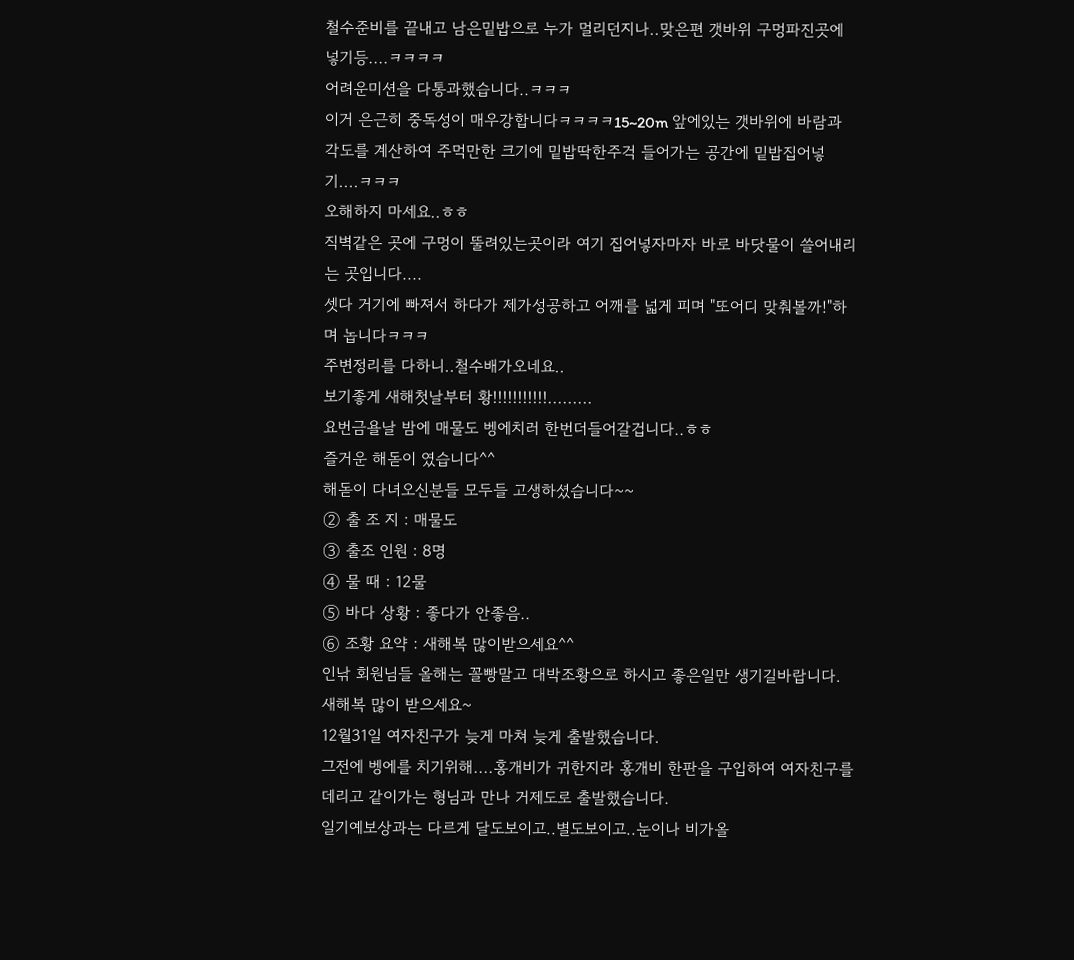철수준비를 끝내고 남은밑밥으로 누가 멀리던지나..맞은편 갯바위 구멍파진곳에 넣기등....ㅋㅋㅋㅋ
어려운미션을 다통과했습니다..ㅋㅋㅋ
이거 은근히 중독성이 매우강합니다ㅋㅋㅋㅋ15~20m 앞에있는 갯바위에 바람과 각도를 계산하여 주먹만한 크기에 밑밥딱한주걱 들어가는 공간에 밑밥집어넣기....ㅋㅋㅋ
오해하지 마세요..ㅎㅎ
직벽같은 곳에 구멍이 뚤려있는곳이라 여기 집어넣자마자 바로 바닷물이 쓸어내리는 곳입니다....
셋다 거기에 빠져서 하다가 제가성공하고 어깨를 넓게 피며 "또어디 맞춰볼까!"하며 놉니다ㅋㅋㅋ
주변정리를 다하니..철수배가오네요..
보기좋게 새해첫날부터 황!!!!!!!!!!!.........
요번금욜날 밤에 매물도 벵에치러 한번더들어갈겁니다..ㅎㅎ
즐거운 해돋이 였습니다^^
해돋이 다녀오신분들 모두들 고생하셨습니다~~
② 출 조 지 : 매물도
③ 출조 인원 : 8명
④ 물 때 : 12물
⑤ 바다 상황 : 좋다가 안좋음..
⑥ 조황 요약 : 새해복 많이받으세요^^
인낚 회원님들 올해는 꼴빵말고 대박조황으로 하시고 좋은일만 생기길바랍니다.
새해복 많이 받으세요~
12월31일 여자친구가 늦게 마쳐 늦게 출발했습니다.
그전에 벵에를 치기위해....홍개비가 귀한지라 홍개비 한판을 구입하여 여자친구를 데리고 같이가는 형님과 만나 거제도로 출발했습니다.
일기예보상과는 다르게 달도보이고..별도보이고..눈이나 비가올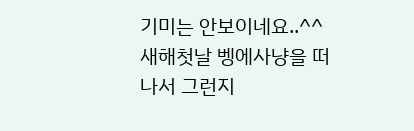기미는 안보이네요..^^
새해첫날 벵에사냥을 떠나서 그런지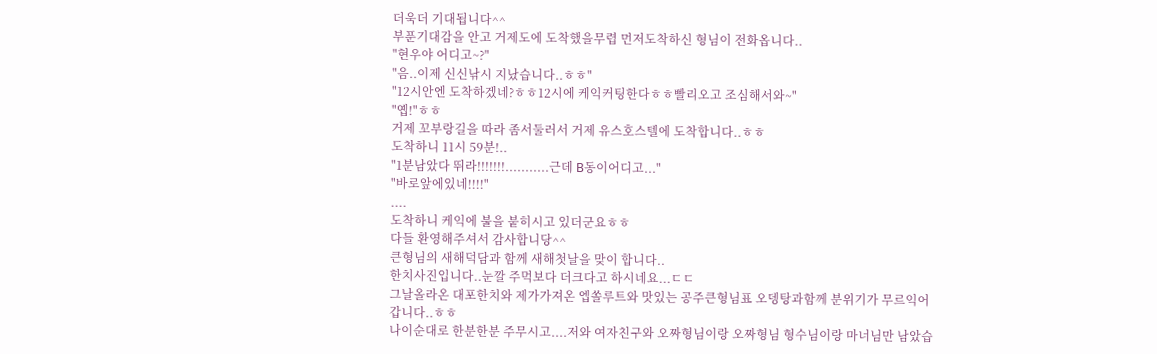더욱더 기대됩니다^^
부푼기대감을 안고 거제도에 도착했을무렵 먼저도착하신 형님이 전화옵니다..
"현우야 어디고~?"
"음..이제 신신낚시 지났습니다..ㅎㅎ"
"12시안엔 도착하겠네?ㅎㅎ12시에 케익커팅한다ㅎㅎ빨리오고 조심해서와~"
"옙!"ㅎㅎ
거제 꼬부랑길을 따라 좀서둘러서 거제 유스호스텔에 도착합니다..ㅎㅎ
도착하니 11시 59분!..
"1분남았다 뛰라!!!!!!!...........근데 B동이어디고..."
"바로앞에있네!!!!"
....
도착하니 케익에 불을 붙히시고 있더군요ㅎㅎ
다들 환영해주셔서 감사합니당^^
큰형님의 새해덕담과 함께 새해첫날을 맞이 합니다..
한치사진입니다..눈깔 주먹보다 더크다고 하시네요...ㄷㄷ
그날올라온 대포한치와 제가가져온 엡쏠루트와 맛있는 공주큰형님표 오뎅탕과함께 분위기가 무르익어갑니다..ㅎㅎ
나이순대로 한분한분 주무시고....저와 여자친구와 오짜형님이랑 오짜형님 형수님이랑 마너님만 남았습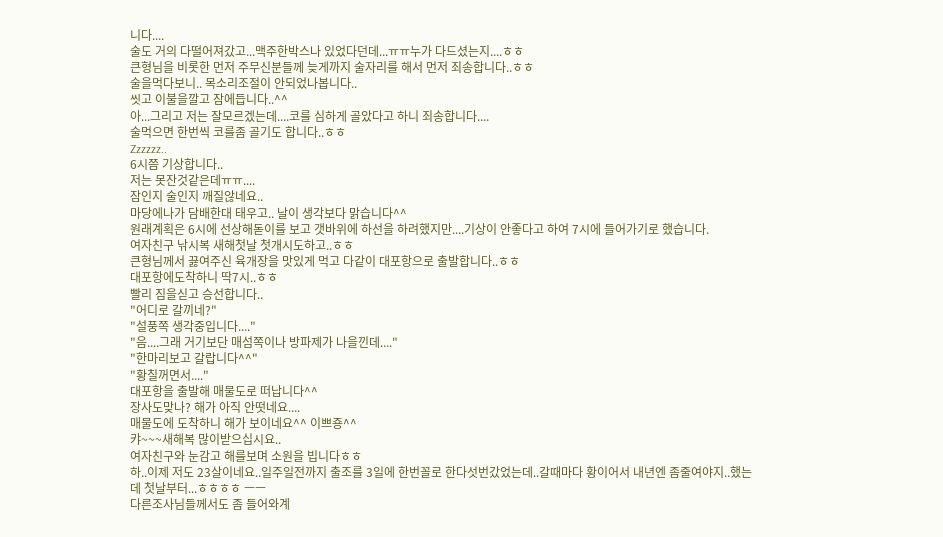니다....
술도 거의 다떨어져갔고...맥주한박스나 있었다던데...ㅠㅠ누가 다드셨는지....ㅎㅎ
큰형님을 비롯한 먼저 주무신분들께 늦게까지 술자리를 해서 먼저 죄송합니다..ㅎㅎ
술을먹다보니.. 목소리조절이 안되었나봅니다..
씻고 이불을깔고 잠에듭니다..^^
아...그리고 저는 잘모르겠는데....코를 심하게 골았다고 하니 죄송합니다....
술먹으면 한번씩 코를좀 골기도 합니다..ㅎㅎ
Zzzzzz..
6시쯤 기상합니다..
저는 못잔것같은데ㅠㅠ....
잠인지 술인지 깨질않네요..
마당에나가 담배한대 태우고.. 날이 생각보다 맑습니다^^
원래계획은 6시에 선상해돋이를 보고 갯바위에 하선을 하려했지만....기상이 안좋다고 하여 7시에 들어가기로 했습니다.
여자친구 낚시복 새해첫날 첫개시도하고..ㅎㅎ
큰형님께서 끓여주신 육개장을 맛있게 먹고 다같이 대포항으로 출발합니다..ㅎㅎ
대포항에도착하니 딱7시..ㅎㅎ
빨리 짐을싣고 승선합니다..
"어디로 갈끼네?"
"설풍쪽 생각중입니다...."
"음....그래 거기보단 매섬쪽이나 방파제가 나을낀데...."
"한마리보고 갈랍니다^^"
"황칠꺼면서...."
대포항을 출발해 매물도로 떠납니다^^
장사도맞나? 해가 아직 안떳네요....
매물도에 도착하니 해가 보이네요^^ 이쁘죵^^
캬~~~새해복 많이받으십시요..
여자친구와 눈감고 해를보며 소원을 빕니다ㅎㅎ
하..이제 저도 23살이네요..일주일전까지 출조를 3일에 한번꼴로 한다섯번갔었는데..갈때마다 황이어서 내년엔 좀줄여야지..했는데 첫날부터...ㅎㅎㅎㅎ ㅡㅡ
다른조사님들께서도 좀 들어와계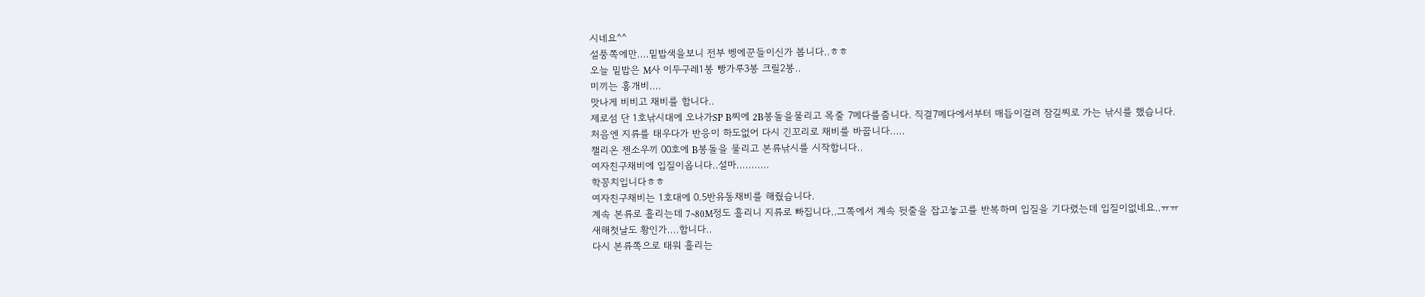시네요^^
설풍쪽에만....밑밥색을보니 전부 벵에꾼들이신가 봅니다..ㅎㅎ
오늘 밑밥은 M사 이두구레1봉 빵가루3봉 크릴2봉..
미끼는 홍개비....
맛나게 비비고 채비를 합니다..
제로섬 단 1호낚시대에 오나가SP B찌에 2B봉돌을물리고 목줄 7메다를줍니다. 직결7메다에서부터 매듭이걸려 잠길찌로 가는 낚시를 했습니다.
처음엔 지류를 태우다가 반응이 하도없어 다시 긴꼬리로 채비를 바꿉니다.....
챌리온 젠소우끼 00호에 B봉돌을 물리고 본류낚시를 시작합니다..
여자친구채비에 입질이옵니다..설마...........
학꽁치입니다ㅎㅎ
여자친구채비는 1호대에 0.5반유동채비를 해줬습니다.
계속 본류로 흘리는데 7~80M정도 흘리니 지류로 빠집니다..그쪽에서 계속 뒷줄을 잡고놓고를 반복하며 입질을 기다렸는데 입질이없네요..ㅠㅠ
새해첫날도 황인가....합니다..
다시 본류쪽으로 태워 흘리는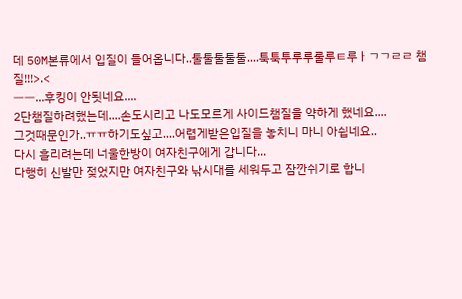데 50M본류에서 입질이 들어옵니다..툴툴툴툴툴....툭툭투루루룰루ㅌ루ㅏㄱㄱㄹㄹ 챔질!!!>.<
ㅡㅡ...후킹이 안됫네요....
2단챔질하려했는데....손도시리고 나도모르게 사이드챔질을 약하게 했네요....
그것때문인가..ㅠㅠ하기도싶고....어렵게받은입질을 놓치니 마니 아쉽네요..
다시 흘리려는데 너울한방이 여자친구에게 갑니다...
다행히 신발만 젖었지만 여자친구와 낚시대를 세워두고 잠깐쉬기로 합니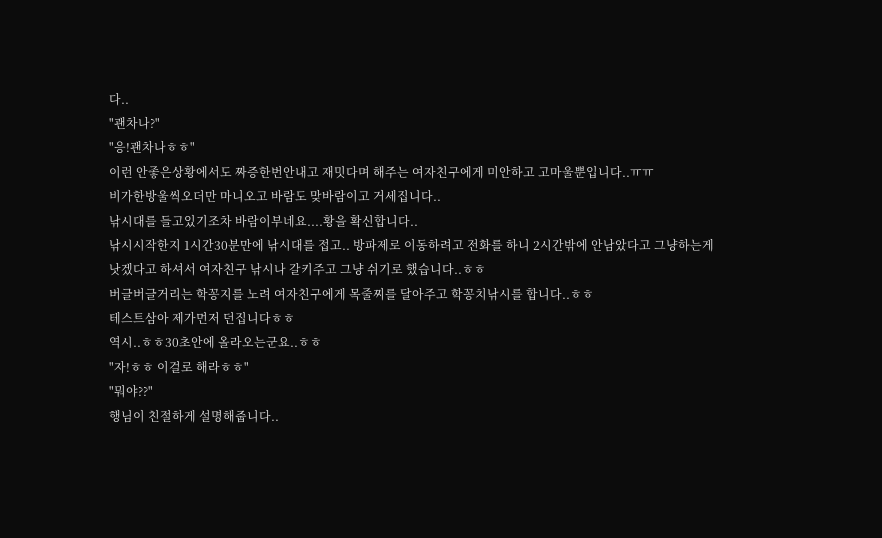다..
"괜차나?"
"응!괜차나ㅎㅎ"
이런 안좋은상황에서도 짜증한번안내고 재밋다며 해주는 여자친구에게 미안하고 고마울뿐입니다..ㅠㅠ
비가한방울씩오더만 마니오고 바람도 맞바람이고 거세집니다..
낚시대를 들고있기조차 바람이부네요....황을 확신합니다..
낚시시작한지 1시간30분만에 낚시대를 접고.. 방파제로 이동하려고 전화를 하니 2시간밖에 안남았다고 그냥하는게 낫겠다고 하셔서 여자친구 낚시나 갈키주고 그냥 쉬기로 했습니다..ㅎㅎ
버글버글거리는 학꽁지를 노려 여자친구에게 목줄찌를 달아주고 학꽁치낚시를 합니다..ㅎㅎ
테스트삼아 제가먼저 던집니다ㅎㅎ
역시..ㅎㅎ30초안에 올라오는군요..ㅎㅎ
"자!ㅎㅎ 이걸로 해라ㅎㅎ"
"뭐야??"
행님이 친절하게 설명해줍니다..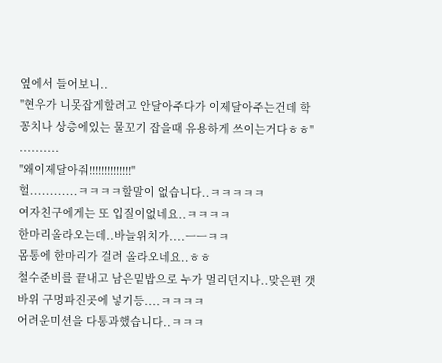옆에서 들어보니..
"현우가 니못잡게할려고 안달아주다가 이제달아주는건데 학꽁치나 상층에있는 물꼬기 잡을때 유용하게 쓰이는거다ㅎㅎ"
..........
"왜이제달아줘!!!!!!!!!!!!!!"
헐............ㅋㅋㅋㅋ할말이 없습니다..ㅋㅋㅋㅋㅋ
여자친구에게는 또 입질이없네요..ㅋㅋㅋㅋ
한마리올라오는데..바늘위치가....ㅡㅡㅋㅋ
몸통에 한마리가 걸려 올라오네요..ㅎㅎ
철수준비를 끝내고 남은밑밥으로 누가 멀리던지나..맞은편 갯바위 구멍파진곳에 넣기등....ㅋㅋㅋㅋ
어려운미션을 다통과했습니다..ㅋㅋㅋ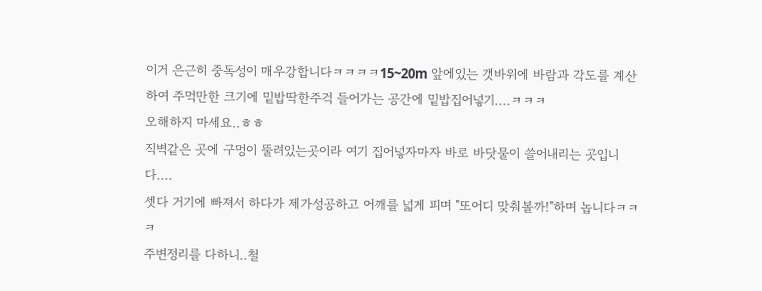이거 은근히 중독성이 매우강합니다ㅋㅋㅋㅋ15~20m 앞에있는 갯바위에 바람과 각도를 계산하여 주먹만한 크기에 밑밥딱한주걱 들어가는 공간에 밑밥집어넣기....ㅋㅋㅋ
오해하지 마세요..ㅎㅎ
직벽같은 곳에 구멍이 뚤려있는곳이라 여기 집어넣자마자 바로 바닷물이 쓸어내리는 곳입니다....
셋다 거기에 빠져서 하다가 제가성공하고 어깨를 넓게 피며 "또어디 맞춰볼까!"하며 놉니다ㅋㅋㅋ
주변정리를 다하니..철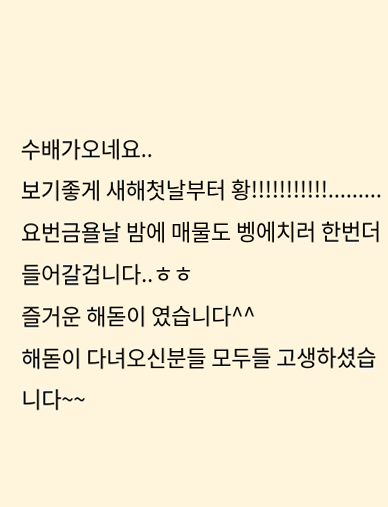수배가오네요..
보기좋게 새해첫날부터 황!!!!!!!!!!!.........
요번금욜날 밤에 매물도 벵에치러 한번더들어갈겁니다..ㅎㅎ
즐거운 해돋이 였습니다^^
해돋이 다녀오신분들 모두들 고생하셨습니다~~